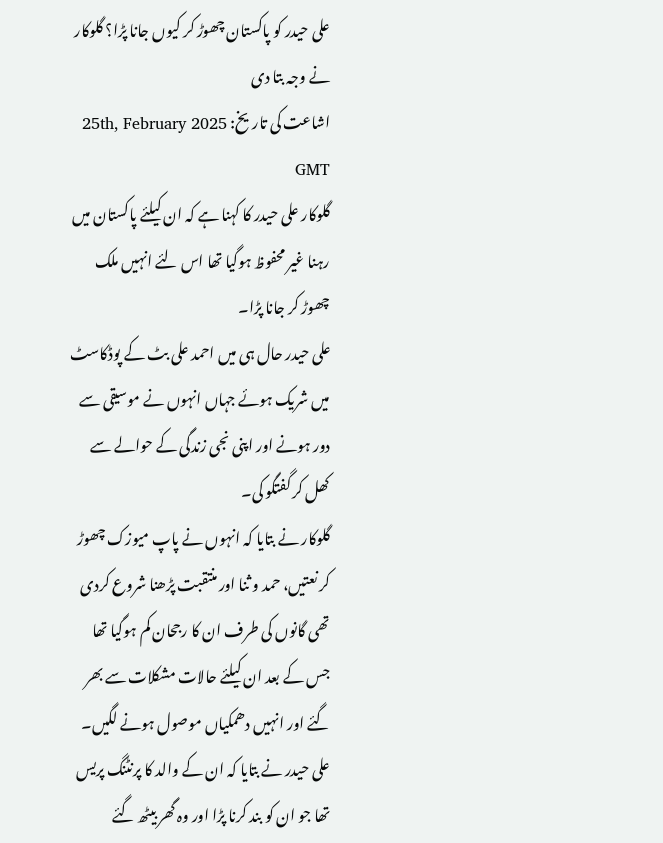علی حیدر کو پاکستان چھوڑ کر کیوں جانا پڑا؟ گلوکار نے وجہ بتا دی
اشاعت کی تاریخ: 25th, February 2025 GMT
گلوکار علی حیدر کا کہنا ہے کہ ان کیلئے پاکستان میں رہنا غیر محفوظ ہوگیا تھا اس لئے انہیں ملک چھوڑ کر جانا پڑا۔
علی حیدر حال ہی میں احمد علی بٹ کے پوڈکاسٹ میں شریک ہوئے جہاں انہوں نے موسیقی سے دور ہونے اور اپنی نجی زندگی کے حوالے سے کھل کر گفتگو کی۔
گلوکار نے بتایا کہ انہوں نے پاپ میوزک چھوڑ کر نعتیں، حمد و ثنا اور منتقبت پڑھنا شروع کردی تھی گانوں کی طرف ان کا رجحان کم ہوگیا تھا جس کے بعد ان کیلئے حالات مشکلات سے بھر گئے اور انہیں دھمکیاں موصول ہونے لگیں۔
علی حیدر نے بتایا کہ ان کے والد کا پرنٹنگ پریس تھا جو ان کو بند کرنا پڑا اور وہ گھر بیٹھ گئے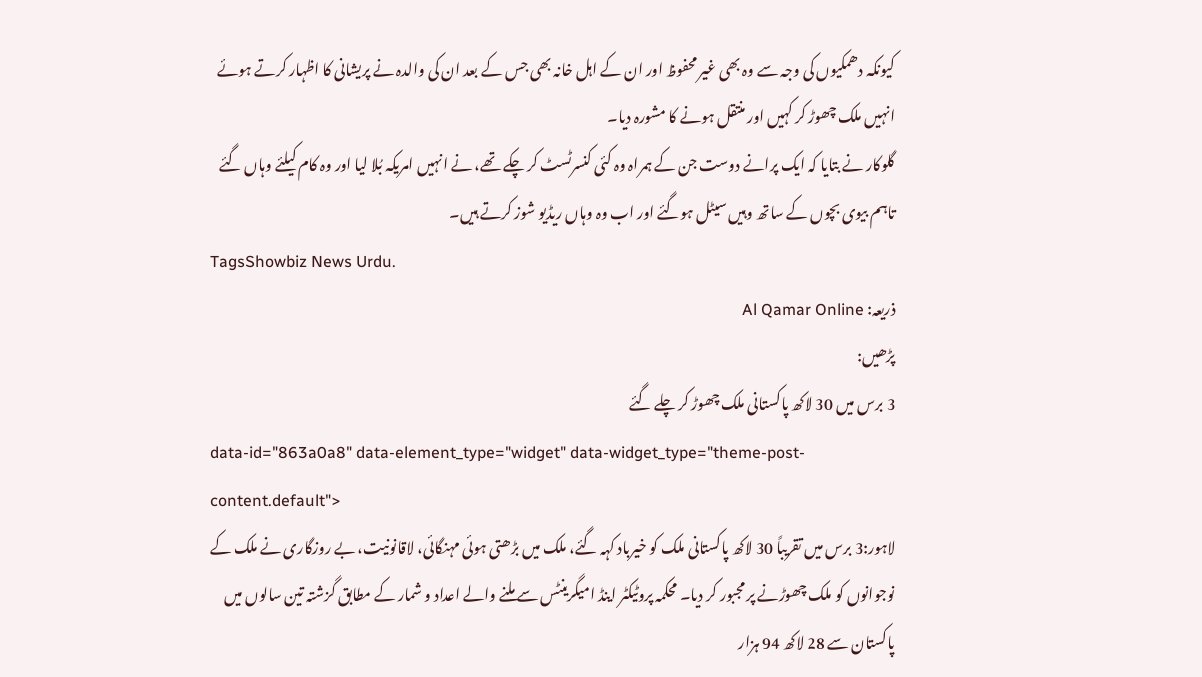کیونکہ دھمکیوں کی وجہ سے وہ بھی غیر محفوظ اور ان کے اہل خانہ بھی جس کے بعد ان کی والدہ نے پریشانی کا اظہار کرتے ہوئے انہیں ملک چھوڑ کر کہیں اور منتقل ہونے کا مشورہ دیا۔
گلوکار نے بتایا کہ ایک پرانے دوست جن کے ہمراہ وہ کئی کنسرٹسٹ کر چکے تھے، نے انہیں امریکہ بُلا لیا اور وہ کام کیلئے وہاں گئے تاہم بیوی بچوں کے ساتھ وہیں سیٹل ہوگئے اور اب وہ وہاں ریڈیو شوز کرتے ہیں۔
TagsShowbiz News Urdu.
ذریعہ: Al Qamar Online
پڑھیں:
3 برس میں 30 لاکھ پاکستانی ملک چھوڑ کر چلے گئے
data-id="863a0a8" data-element_type="widget" data-widget_type="theme-post-content.default">
لاہور:3 برس میں تقریباً 30 لاکھ پاکستانی ملک کو خیرباد کہہ گئے، ملک میں بڑھتی ہوئی مہنگائی، لاقانونیت، بے روزگاری نے ملک کے نوجوانوں کو ملک چھوڑنے پر مجبور کر دیا۔ محکمہ پروٹیکٹر اینڈ امیگرینٹس سے ملنے والے اعداد و شمار کے مطابق گزشتہ تین سالوں میں پاکستان سے 28 لاکھ 94 ہزار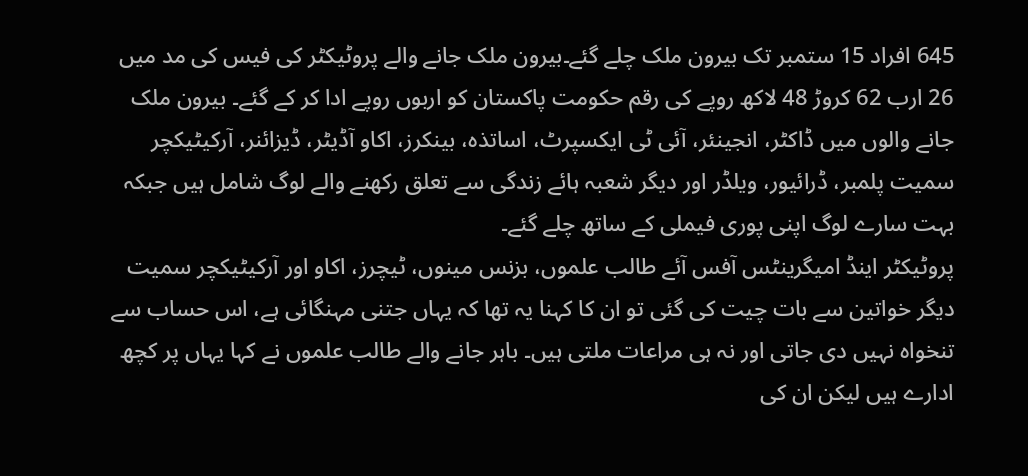645 افراد 15 ستمبر تک بیرون ملک چلے گئے۔بیرون ملک جانے والے پروٹیکٹر کی فیس کی مد میں 26 ارب 62 کروڑ 48 لاکھ روپے کی رقم حکومت پاکستان کو اربوں روپے ادا کر کے گئے۔ بیرون ملک جانے والوں میں ڈاکٹر، انجینئر، آئی ٹی ایکسپرٹ، اساتذہ، بینکرز، اکاو آڈیٹر، ڈیزائنر، آرکیٹیکچر سمیت پلمبر، ڈرائیور، ویلڈر اور دیگر شعبہ ہائے زندگی سے تعلق رکھنے والے لوگ شامل ہیں جبکہ بہت سارے لوگ اپنی پوری فیملی کے ساتھ چلے گئے۔
پروٹیکٹر اینڈ امیگرینٹس آفس آئے طالب علموں، بزنس مینوں، ٹیچرز، اکاو اور آرکیٹیکچر سمیت دیگر خواتین سے بات چیت کی گئی تو ان کا کہنا یہ تھا کہ یہاں جتنی مہنگائی ہے، اس حساب سے تنخواہ نہیں دی جاتی اور نہ ہی مراعات ملتی ہیں۔ باہر جانے والے طالب علموں نے کہا یہاں پر کچھ ادارے ہیں لیکن ان کی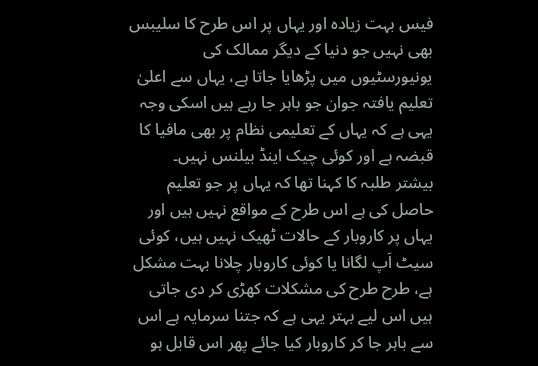فیس بہت زیادہ اور یہاں پر اس طرح کا سلیبس بھی نہیں جو دنیا کے دیگر ممالک کی یونیورسٹیوں میں پڑھایا جاتا ہے، یہاں سے اعلیٰ تعلیم یافتہ جوان جو باہر جا رہے ہیں اسکی وجہ یہی ہے کہ یہاں کے تعلیمی نظام پر بھی مافیا کا قبضہ ہے اور کوئی چیک اینڈ بیلنس نہیں۔
بیشتر طلبہ کا کہنا تھا کہ یہاں پر جو تعلیم حاصل کی ہے اس طرح کے مواقع نہیں ہیں اور یہاں پر کاروبار کے حالات ٹھیک نہیں ہیں، کوئی سیٹ اَپ لگانا یا کوئی کاروبار چلانا بہت مشکل ہے، طرح طرح کی مشکلات کھڑی کر دی جاتی ہیں اس لیے بہتر یہی ہے کہ جتنا سرمایہ ہے اس سے باہر جا کر کاروبار کیا جائے پھر اس قابل ہو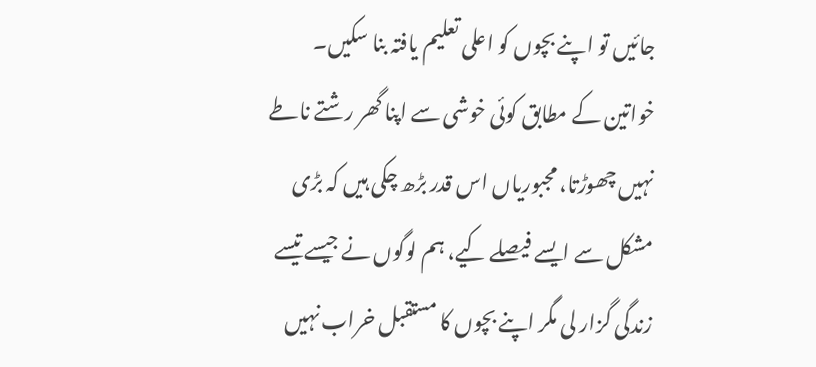جائیں تو اپنے بچوں کو اعلی تعلیم یافتہ بنا سکیں۔ خواتین کے مطابق کوئی خوشی سے اپنا گھر رشتے ناطے نہیں چھوڑتا، مجبوریاں اس قدر بڑھ چکی ہیں کہ بڑی مشکل سے ایسے فیصلے کیے، ہم لوگوں نے جیسے تیسے زندگی گزار لی مگر اپنے بچوں کا مستقبل خراب نہیں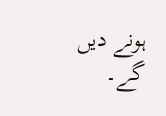ہونے دیں گے۔